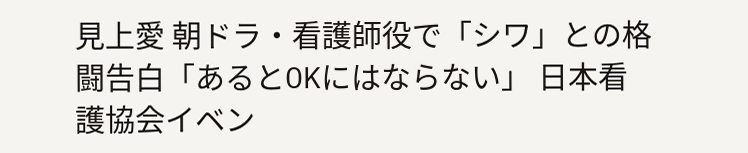見上愛 朝ドラ・看護師役で「シワ」との格闘告白「あるとOKにはならない」 日本看護協会イベン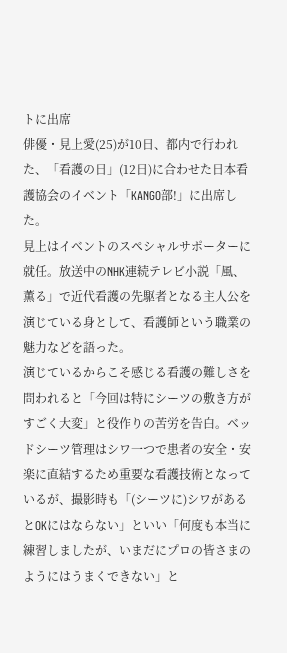トに出席
俳優・見上愛(25)が10日、都内で行われた、「看護の日」(12日)に合わせた日本看護協会のイベント「KANGO部!」に出席した。
見上はイベントのスペシャルサポーターに就任。放送中のNHK連続テレビ小説「風、薫る」で近代看護の先駆者となる主人公を演じている身として、看護師という職業の魅力などを語った。
演じているからこそ感じる看護の難しさを問われると「今回は特にシーツの敷き方がすごく大変」と役作りの苦労を告白。ベッドシーツ管理はシワ一つで患者の安全・安楽に直結するため重要な看護技術となっているが、撮影時も「(シーツに)シワがあるとOKにはならない」といい「何度も本当に練習しましたが、いまだにプロの皆さまのようにはうまくできない」と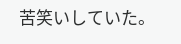苦笑いしていた。